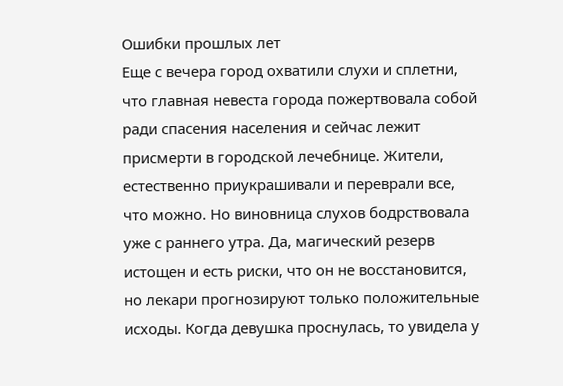Ошибки прошлых лет
Еще с вечера город охватили слухи и сплетни, что главная невеста города пожертвовала собой ради спасения населения и сейчас лежит присмерти в городской лечебнице. Жители, естественно приукрашивали и переврали все, что можно. Но виновница слухов бодрствовала уже с раннего утра. Да, магический резерв истощен и есть риски, что он не восстановится, но лекари прогнозируют только положительные исходы. Когда девушка проснулась, то увидела у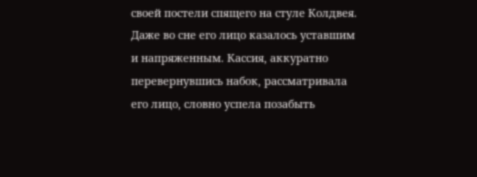своей постели спящего на стуле Колдвея. Даже во сне его лицо казалось уставшим и напряженным. Кассия, аккуратно перевернувшись набок, рассматривала его лицо, словно успела позабыть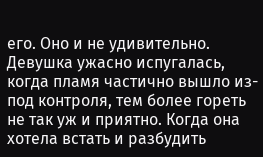его. Оно и не удивительно. Девушка ужасно испугалась, когда пламя частично вышло из-под контроля, тем более гореть не так уж и приятно. Когда она хотела встать и разбудить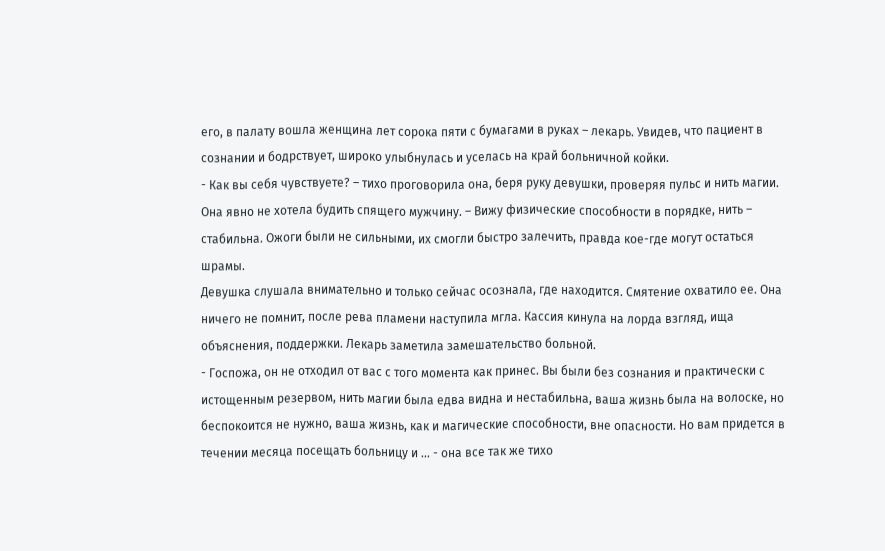его, в палату вошла женщина лет сорока пяти с бумагами в руках – лекарь. Увидев, что пациент в сознании и бодрствует, широко улыбнулась и уселась на край больничной койки.
- Как вы себя чувствуете? – тихо проговорила она, беря руку девушки, проверяя пульс и нить магии. Она явно не хотела будить спящего мужчину. – Вижу физические способности в порядке, нить – стабильна. Ожоги были не сильными, их смогли быстро залечить, правда кое-где могут остаться шрамы.
Девушка слушала внимательно и только сейчас осознала, где находится. Смятение охватило ее. Она ничего не помнит, после рева пламени наступила мгла. Кассия кинула на лорда взгляд, ища объяснения, поддержки. Лекарь заметила замешательство больной.
- Госпожа, он не отходил от вас с того момента как принес. Вы были без сознания и практически с истощенным резервом, нить магии была едва видна и нестабильна, ваша жизнь была на волоске, но беспокоится не нужно, ваша жизнь, как и магические способности, вне опасности. Но вам придется в течении месяца посещать больницу и … - она все так же тихо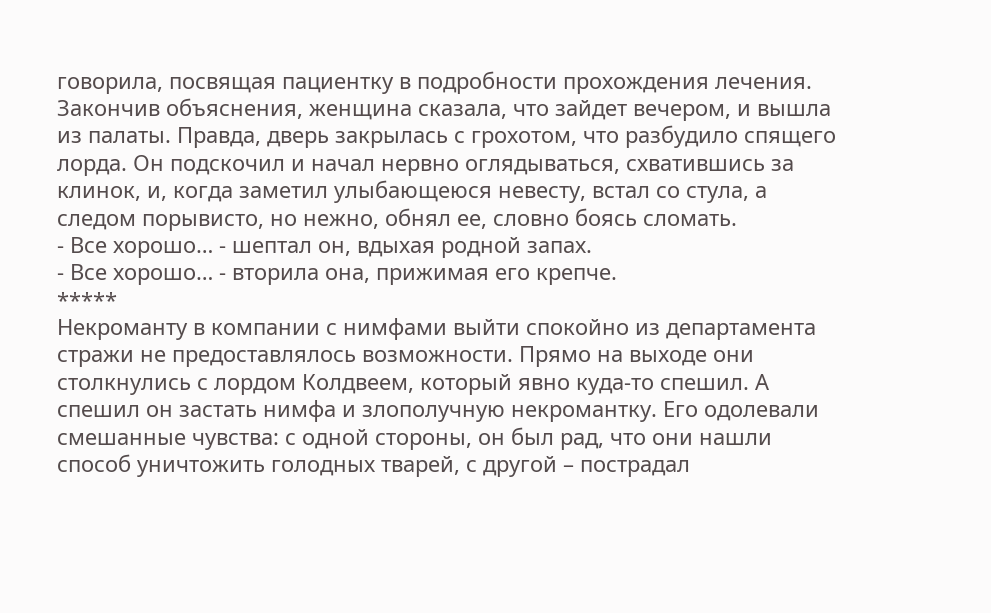говорила, посвящая пациентку в подробности прохождения лечения.
Закончив объяснения, женщина сказала, что зайдет вечером, и вышла из палаты. Правда, дверь закрылась с грохотом, что разбудило спящего лорда. Он подскочил и начал нервно оглядываться, схватившись за клинок, и, когда заметил улыбающеюся невесту, встал со стула, а следом порывисто, но нежно, обнял ее, словно боясь сломать.
- Все хорошо… - шептал он, вдыхая родной запах.
- Все хорошо… - вторила она, прижимая его крепче.
*****
Некроманту в компании с нимфами выйти спокойно из департамента стражи не предоставлялось возможности. Прямо на выходе они столкнулись с лордом Колдвеем, который явно куда-то спешил. А спешил он застать нимфа и злополучную некромантку. Его одолевали смешанные чувства: с одной стороны, он был рад, что они нашли способ уничтожить голодных тварей, с другой – пострадал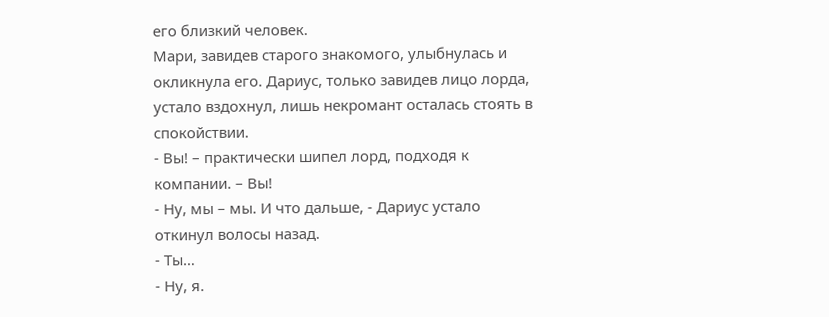его близкий человек.
Мари, завидев старого знакомого, улыбнулась и окликнула его. Дариус, только завидев лицо лорда, устало вздохнул, лишь некромант осталась стоять в спокойствии.
- Вы! – практически шипел лорд, подходя к компании. – Вы!
- Ну, мы – мы. И что дальше, - Дариус устало откинул волосы назад.
- Ты…
- Ну, я.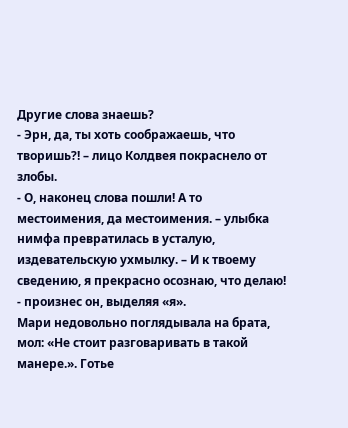Другие слова знаешь?
- Эрн, да, ты хоть соображаешь, что творишь?! – лицо Колдвея покраснело от злобы.
- О, наконец слова пошли! А то местоимения, да местоимения. – улыбка нимфа превратилась в усталую, издевательскую ухмылку. – И к твоему сведению, я прекрасно осознаю, что делаю! - произнес он, выделяя «я».
Мари недовольно поглядывала на брата, мол: «Не стоит разговаривать в такой манере.». Готье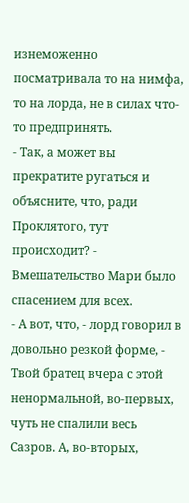изнеможенно посматривала то на нимфа, то на лорда, не в силах что-то предпринять.
- Так, а может вы прекратите ругаться и объясните, что, ради Проклятого, тут происходит? - Вмешательство Мари было спасением для всех.
- А вот, что, - лорд говорил в довольно резкой форме, - Твой братец вчера с этой ненормальной, во-первых, чуть не спалили весь Сазров. А, во-вторых,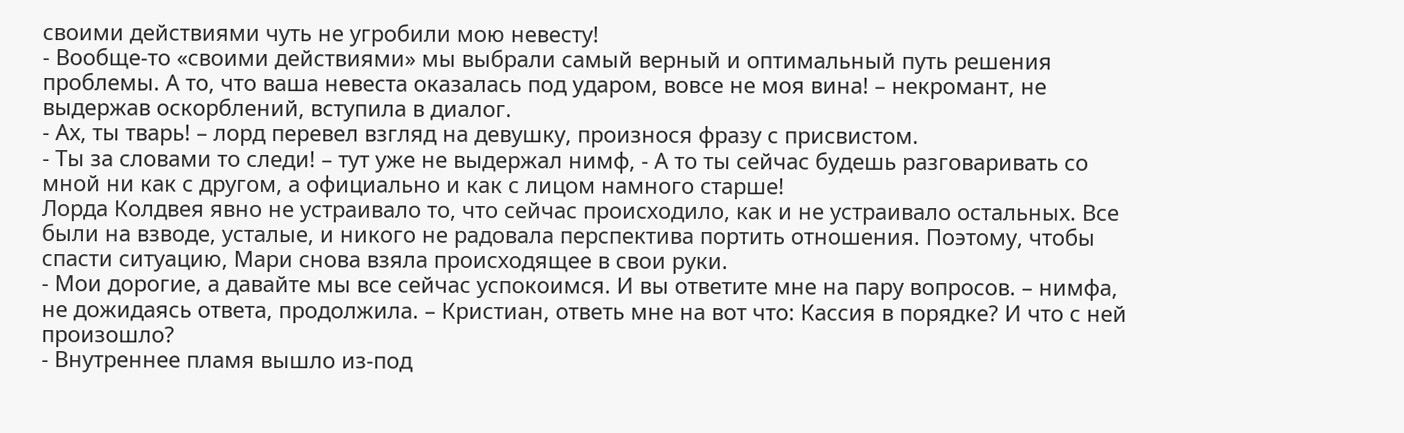своими действиями чуть не угробили мою невесту!
- Вообще-то «своими действиями» мы выбрали самый верный и оптимальный путь решения проблемы. А то, что ваша невеста оказалась под ударом, вовсе не моя вина! – некромант, не выдержав оскорблений, вступила в диалог.
- Ах, ты тварь! – лорд перевел взгляд на девушку, произнося фразу с присвистом.
- Ты за словами то следи! – тут уже не выдержал нимф, - А то ты сейчас будешь разговаривать со мной ни как с другом, а официально и как с лицом намного старше!
Лорда Колдвея явно не устраивало то, что сейчас происходило, как и не устраивало остальных. Все были на взводе, усталые, и никого не радовала перспектива портить отношения. Поэтому, чтобы спасти ситуацию, Мари снова взяла происходящее в свои руки.
- Мои дорогие, а давайте мы все сейчас успокоимся. И вы ответите мне на пару вопросов. – нимфа, не дожидаясь ответа, продолжила. – Кристиан, ответь мне на вот что: Кассия в порядке? И что с ней произошло?
- Внутреннее пламя вышло из-под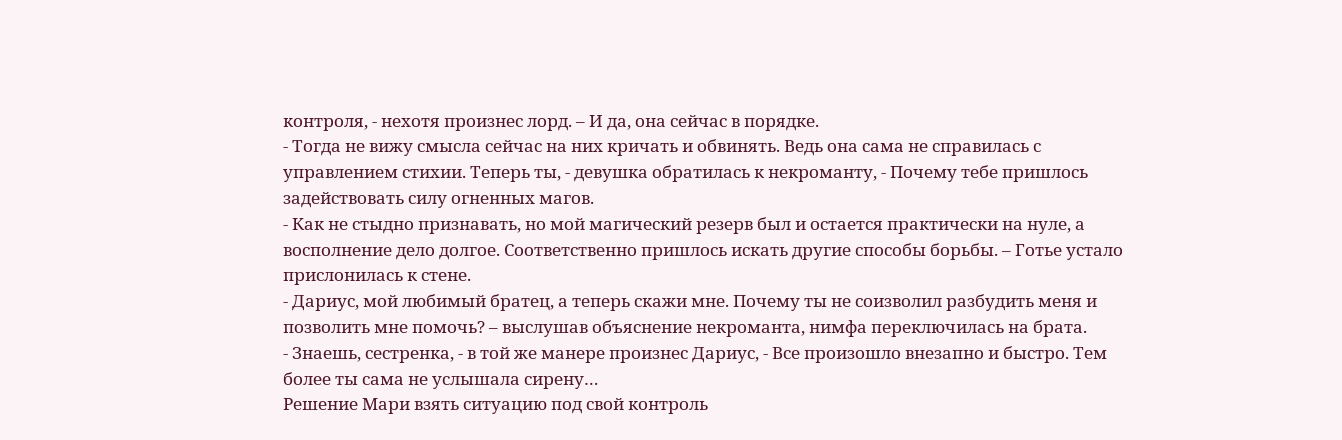контроля, - нехотя произнес лорд. – И да, она сейчас в порядке.
- Тогда не вижу смысла сейчас на них кричать и обвинять. Ведь она сама не справилась с управлением стихии. Теперь ты, - девушка обратилась к некроманту, - Почему тебе пришлось задействовать силу огненных магов.
- Как не стыдно признавать, но мой магический резерв был и остается практически на нуле, а восполнение дело долгое. Соответственно пришлось искать другие способы борьбы. – Готье устало прислонилась к стене.
- Дариус, мой любимый братец, а теперь скажи мне. Почему ты не соизволил разбудить меня и позволить мне помочь? – выслушав объяснение некроманта, нимфа переключилась на брата.
- Знаешь, сестренка, - в той же манере произнес Дариус, - Все произошло внезапно и быстро. Тем более ты сама не услышала сирену…
Решение Мари взять ситуацию под свой контроль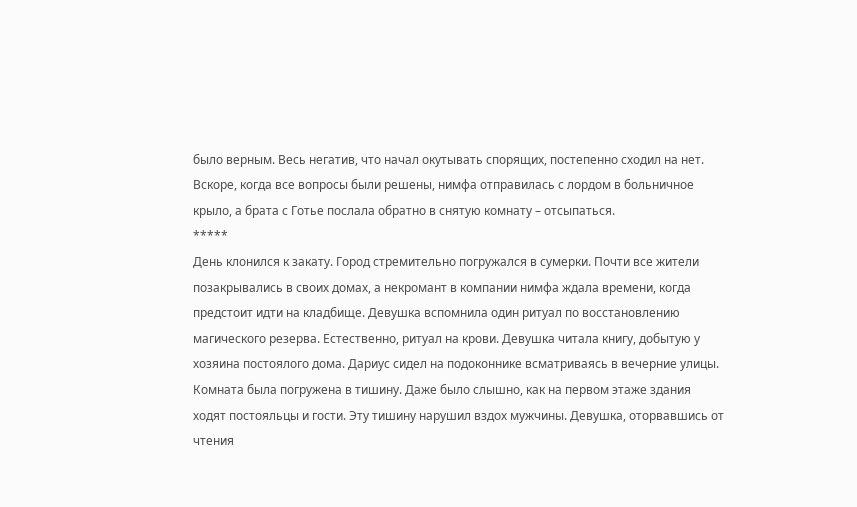было верным. Весь негатив, что начал окутывать спорящих, постепенно сходил на нет. Вскоре, когда все вопросы были решены, нимфа отправилась с лордом в больничное крыло, а брата с Готье послала обратно в снятую комнату – отсыпаться.
*****
День клонился к закату. Город стремительно погружался в сумерки. Почти все жители позакрывались в своих домах, а некромант в компании нимфа ждала времени, когда предстоит идти на кладбище. Девушка вспомнила один ритуал по восстановлению магического резерва. Естественно, ритуал на крови. Девушка читала книгу, добытую у хозяина постоялого дома. Дариус сидел на подоконнике всматриваясь в вечерние улицы. Комната была погружена в тишину. Даже было слышно, как на первом этаже здания ходят постояльцы и гости. Эту тишину нарушил вздох мужчины. Девушка, оторвавшись от чтения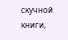скучной книги,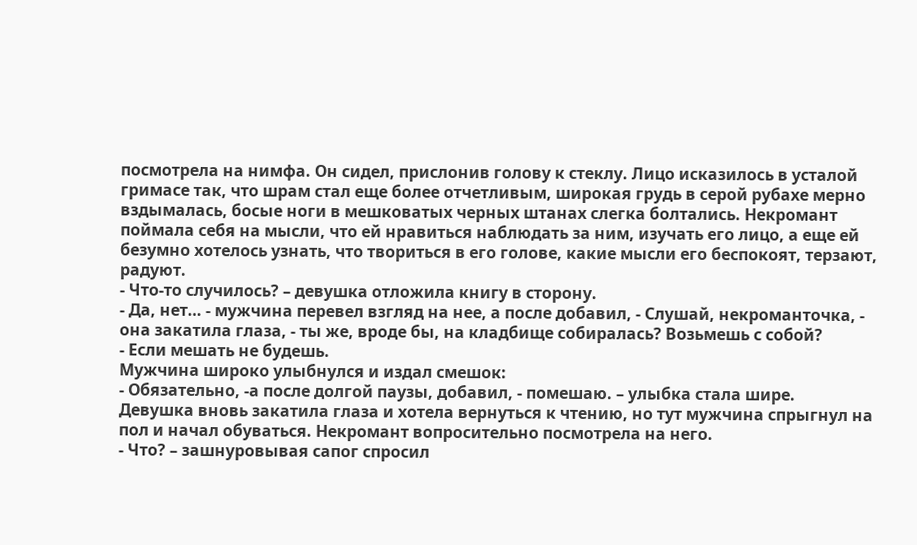посмотрела на нимфа. Он сидел, прислонив голову к стеклу. Лицо исказилось в усталой гримасе так, что шрам стал еще более отчетливым, широкая грудь в серой рубахе мерно вздымалась, босые ноги в мешковатых черных штанах слегка болтались. Некромант поймала себя на мысли, что ей нравиться наблюдать за ним, изучать его лицо, а еще ей безумно хотелось узнать, что твориться в его голове, какие мысли его беспокоят, терзают, радуют.
- Что-то случилось? – девушка отложила книгу в сторону.
- Да, нет… - мужчина перевел взгляд на нее, а после добавил, - Слушай, некроманточка, - она закатила глаза, - ты же, вроде бы, на кладбище собиралась? Возьмешь с собой?
- Если мешать не будешь.
Мужчина широко улыбнулся и издал смешок:
- Обязательно, -а после долгой паузы, добавил, - помешаю. – улыбка стала шире.
Девушка вновь закатила глаза и хотела вернуться к чтению, но тут мужчина спрыгнул на пол и начал обуваться. Некромант вопросительно посмотрела на него.
- Что? – зашнуровывая сапог спросил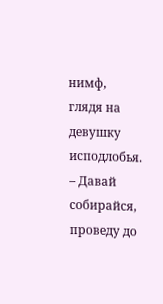нимф, глядя на девушку исподлобья. – Давай собирайся, проведу до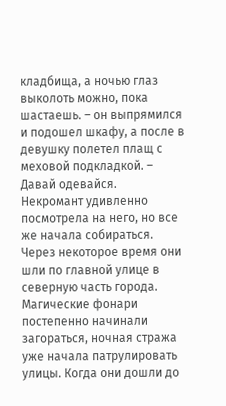кладбища, а ночью глаз выколоть можно, пока шастаешь. – он выпрямился и подошел шкафу, а после в девушку полетел плащ с меховой подкладкой. – Давай одевайся.
Некромант удивленно посмотрела на него, но все же начала собираться. Через некоторое время они шли по главной улице в северную часть города. Магические фонари постепенно начинали загораться, ночная стража уже начала патрулировать улицы. Когда они дошли до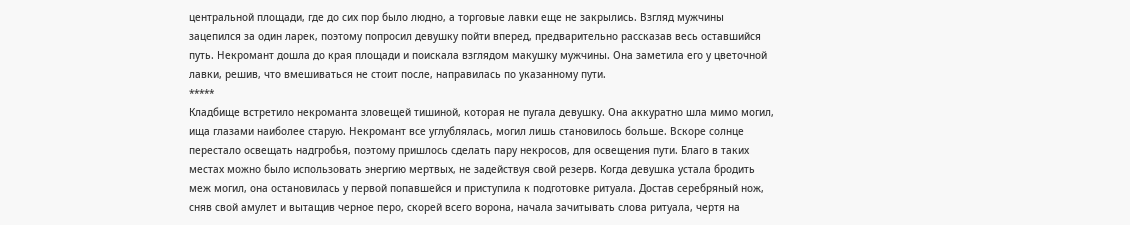центральной площади, где до сих пор было людно, а торговые лавки еще не закрылись. Взгляд мужчины зацепился за один ларек, поэтому попросил девушку пойти вперед, предварительно рассказав весь оставшийся путь. Некромант дошла до края площади и поискала взглядом макушку мужчины. Она заметила его у цветочной лавки, решив, что вмешиваться не стоит после, направилась по указанному пути.
*****
Кладбище встретило некроманта зловещей тишиной, которая не пугала девушку. Она аккуратно шла мимо могил, ища глазами наиболее старую. Некромант все углублялась, могил лишь становилось больше. Вскоре солнце перестало освещать надгробья, поэтому пришлось сделать пару некросов, для освещения пути. Благо в таких местах можно было использовать энергию мертвых, не задействуя свой резерв. Когда девушка устала бродить меж могил, она остановилась у первой попавшейся и приступила к подготовке ритуала. Достав серебряный нож, сняв свой амулет и вытащив черное перо, скорей всего ворона, начала зачитывать слова ритуала, чертя на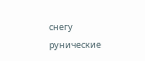снегу рунические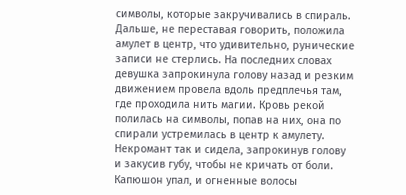символы, которые закручивались в спираль. Дальше, не переставая говорить, положила амулет в центр, что удивительно, рунические записи не стерлись. На последних словах девушка запрокинула голову назад и резким движением провела вдоль предплечья там, где проходила нить магии. Кровь рекой полилась на символы, попав на них, она по спирали устремилась в центр к амулету. Некромант так и сидела, запрокинув голову и закусив губу, чтобы не кричать от боли. Капюшон упал, и огненные волосы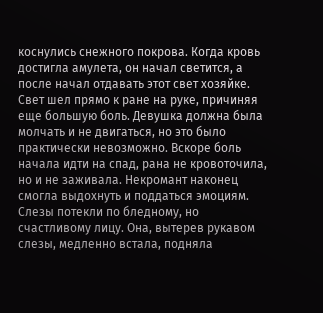коснулись снежного покрова. Когда кровь достигла амулета, он начал светится, а после начал отдавать этот свет хозяйке. Свет шел прямо к ране на руке, причиняя еще большую боль. Девушка должна была молчать и не двигаться, но это было практически невозможно. Вскоре боль начала идти на спад, рана не кровоточила, но и не заживала. Некромант наконец смогла выдохнуть и поддаться эмоциям. Слезы потекли по бледному, но счастливому лицу. Она, вытерев рукавом слезы, медленно встала, подняла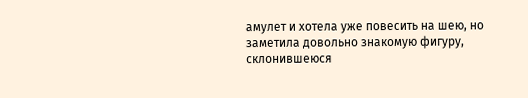амулет и хотела уже повесить на шею, но заметила довольно знакомую фигуру, склонившеюся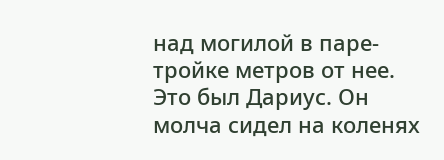над могилой в паре-тройке метров от нее.
Это был Дариус. Он молча сидел на коленях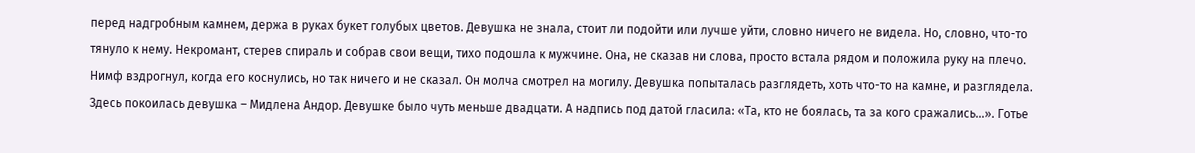перед надгробным камнем, держа в руках букет голубых цветов. Девушка не знала, стоит ли подойти или лучше уйти, словно ничего не видела. Но, словно, что-то тянуло к нему. Некромант, стерев спираль и собрав свои вещи, тихо подошла к мужчине. Она, не сказав ни слова, просто встала рядом и положила руку на плечо. Нимф вздрогнул, когда его коснулись, но так ничего и не сказал. Он молча смотрел на могилу. Девушка попыталась разглядеть, хоть что-то на камне, и разглядела. Здесь покоилась девушка – Мидлена Андор. Девушке было чуть меньше двадцати. А надпись под датой гласила: «Та, кто не боялась, та за кого сражались…». Готье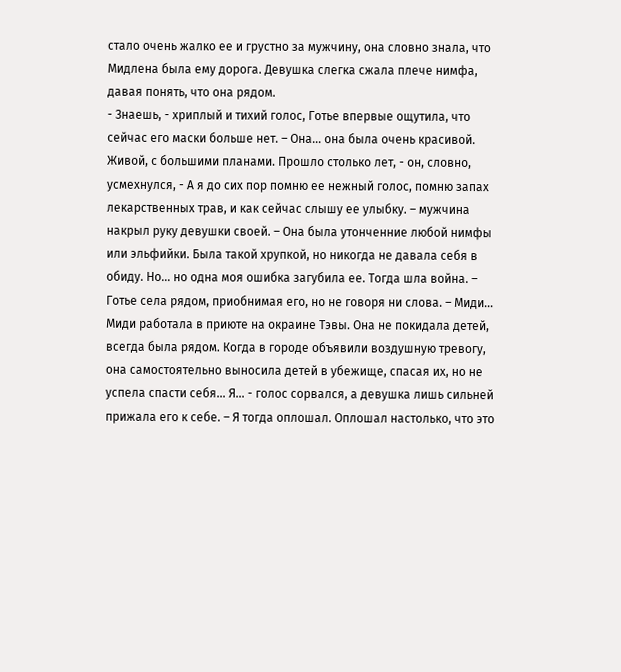стало очень жалко ее и грустно за мужчину, она словно знала, что Мидлена была ему дорога. Девушка слегка сжала плече нимфа, давая понять, что она рядом.
- Знаешь, - хриплый и тихий голос, Готье впервые ощутила, что сейчас его маски больше нет. – Она… она была очень красивой. Живой, с большими планами. Прошло столько лет, - он, словно, усмехнулся, - А я до сих пор помню ее нежный голос, помню запах лекарственных трав, и как сейчас слышу ее улыбку. – мужчина накрыл руку девушки своей. – Она была утонченние любой нимфы или эльфийки. Была такой хрупкой, но никогда не давала себя в обиду. Но… но одна моя ошибка загубила ее. Тогда шла война. – Готье села рядом, приобнимая его, но не говоря ни слова. – Миди… Миди работала в приюте на окраине Тэвы. Она не покидала детей, всегда была рядом. Когда в городе объявили воздушную тревогу, она самостоятельно выносила детей в убежище, спасая их, но не успела спасти себя… Я… - голос сорвался, а девушка лишь сильней прижала его к себе. – Я тогда оплошал. Оплошал настолько, что это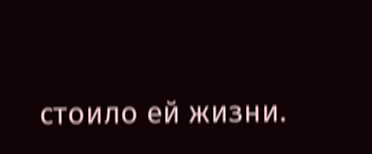стоило ей жизни.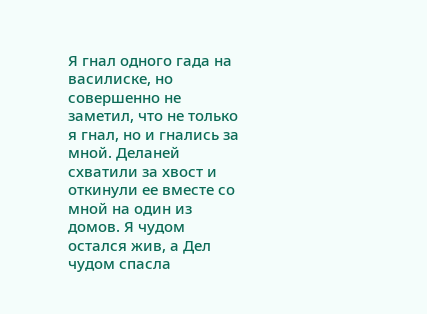Я гнал одного гада на василиске, но совершенно не заметил, что не только я гнал, но и гнались за мной. Деланей схватили за хвост и откинули ее вместе со мной на один из домов. Я чудом остался жив, а Дел чудом спасла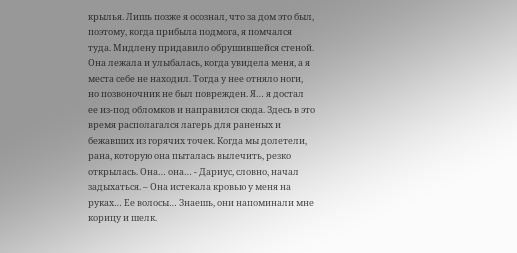крылья. Лишь позже я осознал, что за дом это был, поэтому, когда прибыла подмога, я помчался туда. Мидлену придавило обрушившейся стеной. Она лежала и улыбалась, когда увидела меня, а я места себе не находил. Тогда у нее отняло ноги, но позвоночник не был поврежден. Я… я достал ее из-под обломков и направился сюда. Здесь в это время располагался лагерь для раненых и бежавших из горячих точек. Когда мы долетели, рана, которую она пыталась вылечить, резко открылась. Она… она… - Дариус, словно, начал задыхаться. – Она истекала кровью у меня на руках… Ее волосы… Знаешь, они напоминали мне корицу и шелк.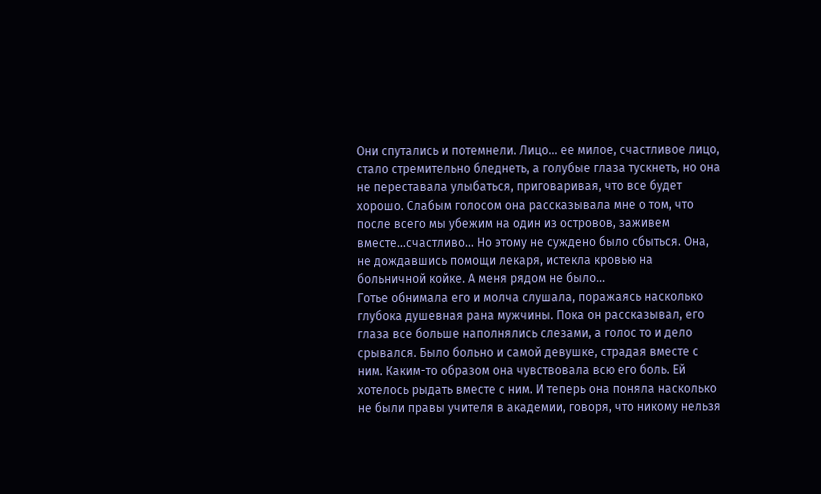Они спутались и потемнели. Лицо… ее милое, счастливое лицо, стало стремительно бледнеть, а голубые глаза тускнеть, но она не переставала улыбаться, приговаривая, что все будет хорошо. Слабым голосом она рассказывала мне о том, что после всего мы убежим на один из островов, заживем вместе…счастливо… Но этому не суждено было сбыться. Она, не дождавшись помощи лекаря, истекла кровью на больничной койке. А меня рядом не было…
Готье обнимала его и молча слушала, поражаясь насколько глубока душевная рана мужчины. Пока он рассказывал, его глаза все больше наполнялись слезами, а голос то и дело срывался. Было больно и самой девушке, страдая вместе с ним. Каким-то образом она чувствовала всю его боль. Ей хотелось рыдать вместе с ним. И теперь она поняла насколько не были правы учителя в академии, говоря, что никому нельзя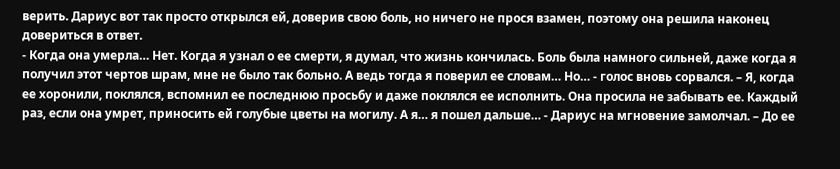верить. Дариус вот так просто открылся ей, доверив свою боль, но ничего не прося взамен, поэтому она решила наконец довериться в ответ.
- Когда она умерла… Нет. Когда я узнал о ее смерти, я думал, что жизнь кончилась. Боль была намного сильней, даже когда я получил этот чертов шрам, мне не было так больно. А ведь тогда я поверил ее словам… Но… - голос вновь сорвался. – Я, когда ее хоронили, поклялся, вспомнил ее последнюю просьбу и даже поклялся ее исполнить. Она просила не забывать ее. Каждый раз, если она умрет, приносить ей голубые цветы на могилу. А я… я пошел дальше… - Дариус на мгновение замолчал. – До ее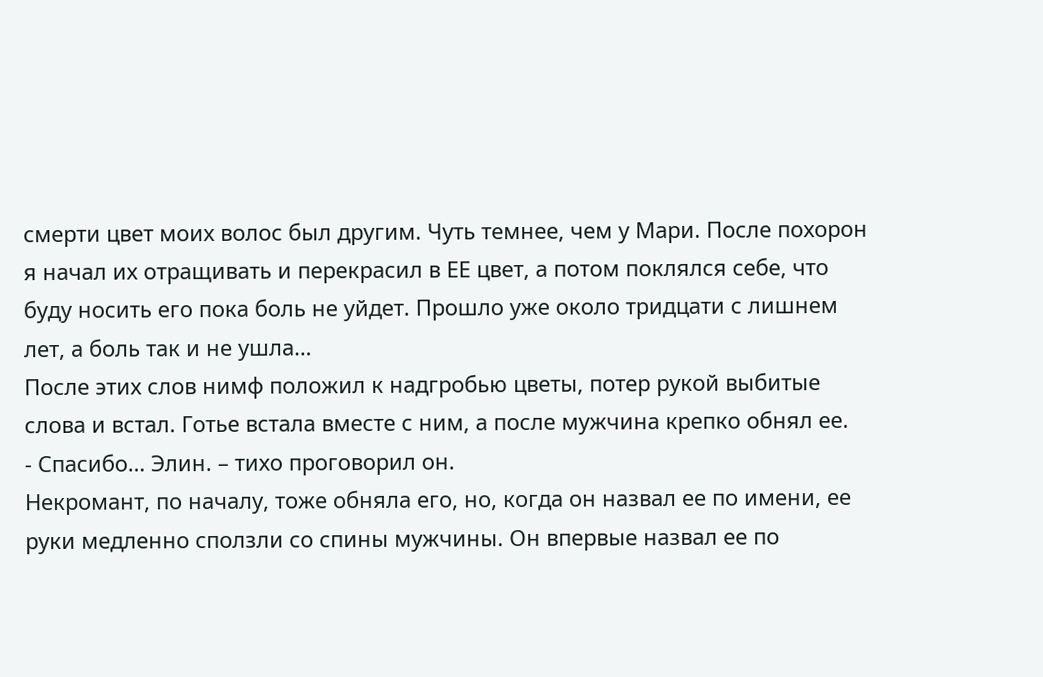смерти цвет моих волос был другим. Чуть темнее, чем у Мари. После похорон я начал их отращивать и перекрасил в ЕЕ цвет, а потом поклялся себе, что буду носить его пока боль не уйдет. Прошло уже около тридцати с лишнем лет, а боль так и не ушла…
После этих слов нимф положил к надгробью цветы, потер рукой выбитые слова и встал. Готье встала вместе с ним, а после мужчина крепко обнял ее.
- Спасибо… Элин. – тихо проговорил он.
Некромант, по началу, тоже обняла его, но, когда он назвал ее по имени, ее руки медленно сползли со спины мужчины. Он впервые назвал ее по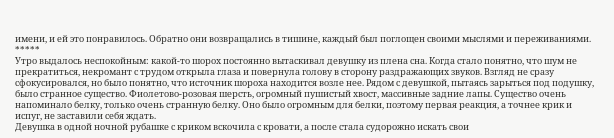имени, и ей это понравилось. Обратно они возвращались в тишине, каждый был поглощен своими мыслями и переживаниями.
*****
Утро выдалось неспокойным: какой-то шорох постоянно вытаскивал девушку из плена сна. Когда стало понятно, что шум не прекратиться, некромант с трудом открыла глаза и повернула голову в сторону раздражающих звуков. Взгляд не сразу сфокусировался, но было понятно, что источник шороха находится возле нее. Рядом с девушкой, пытаясь зарыться под подушку, было странное существо. Фиолетово-розовая шерсть, огромный пушистый хвост, массивные задние лапы. Существо очень напоминало белку, только очень странную белку. Оно было огромным для белки, поэтому первая реакция, а точнее крик и испуг, не заставили себя ждать.
Девушка в одной ночной рубашке с криком вскочила с кровати, а после стала судорожно искать свои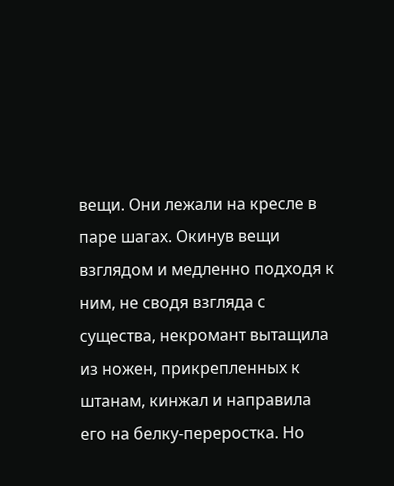вещи. Они лежали на кресле в паре шагах. Окинув вещи взглядом и медленно подходя к ним, не сводя взгляда с существа, некромант вытащила из ножен, прикрепленных к штанам, кинжал и направила его на белку-переростка. Но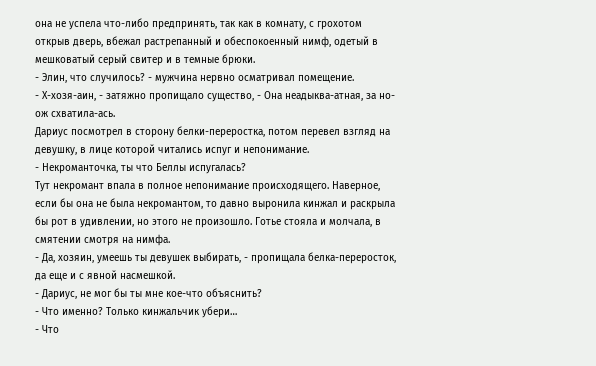она не успела что-либо предпринять, так как в комнату, с грохотом открыв дверь, вбежал растрепанный и обеспокоенный нимф, одетый в мешковатый серый свитер и в темные брюки.
- Элин, что случилось? - мужчина нервно осматривал помещение.
- Х-хозя-аин, - затяжно пропищало существо, - Она неадыква-атная, за но-ож схватила-ась.
Дариус посмотрел в сторону белки-переростка, потом перевел взгляд на девушку, в лице которой читались испуг и непонимание.
- Некроманточка, ты что Беллы испугалась?
Тут некромант впала в полное непонимание происходящего. Наверное, если бы она не была некромантом, то давно выронила кинжал и раскрыла бы рот в удивлении, но этого не произошло. Готье стояла и молчала, в смятении смотря на нимфа.
- Да, хозяин, умеешь ты девушек выбирать, - пропищала белка-переросток, да еще и с явной насмешкой.
- Дариус, не мог бы ты мне кое-что объяснить?
- Что именно? Только кинжальчик убери…
- Что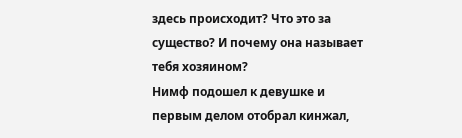здесь происходит? Что это за существо? И почему она называет тебя хозяином?
Нимф подошел к девушке и первым делом отобрал кинжал,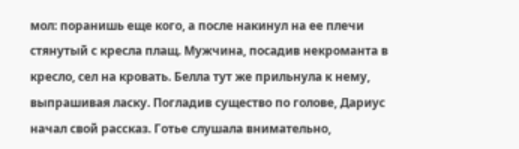мол: поранишь еще кого, а после накинул на ее плечи стянутый с кресла плащ. Мужчина, посадив некроманта в кресло, сел на кровать. Белла тут же прильнула к нему, выпрашивая ласку. Погладив существо по голове, Дариус начал свой рассказ. Готье слушала внимательно,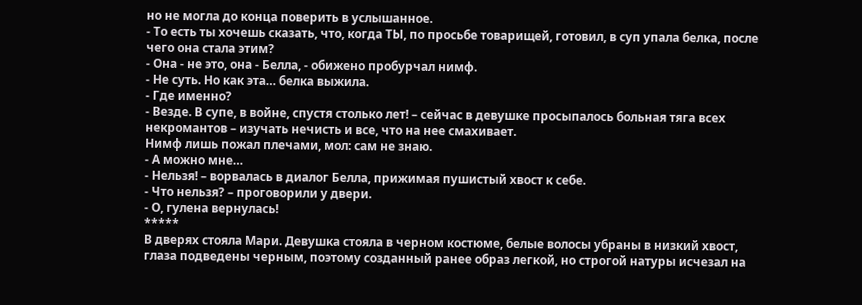но не могла до конца поверить в услышанное.
- То есть ты хочешь сказать, что, когда ТЫ, по просьбе товарищей, готовил, в суп упала белка, после чего она стала этим?
- Она - не это, она - Белла, - обижено пробурчал нимф.
- Не суть. Но как эта… белка выжила.
- Где именно?
- Везде. В супе, в войне, спустя столько лет! – сейчас в девушке просыпалось больная тяга всех некромантов – изучать нечисть и все, что на нее смахивает.
Нимф лишь пожал плечами, мол: сам не знаю.
- А можно мне…
- Нельзя! – ворвалась в диалог Белла, прижимая пушистый хвост к себе.
- Что нельзя? – проговорили у двери.
- О, гулена вернулась!
*****
В дверях стояла Мари. Девушка стояла в черном костюме, белые волосы убраны в низкий хвост, глаза подведены черным, поэтому созданный ранее образ легкой, но строгой натуры исчезал на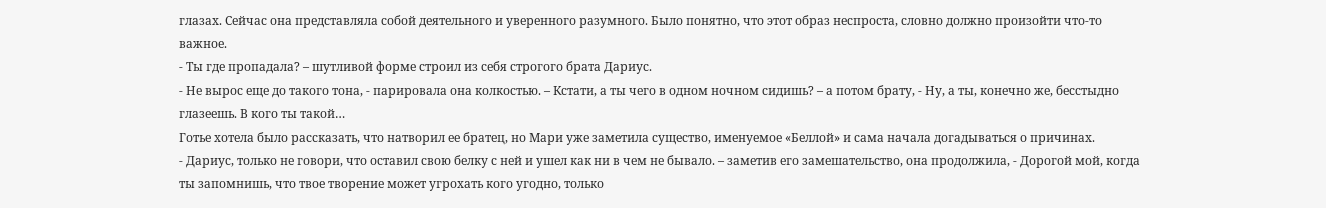глазах. Сейчас она представляла собой деятельного и уверенного разумного. Было понятно, что этот образ неспроста, словно должно произойти что-то важное.
- Ты где пропадала? – шутливой форме строил из себя строгого брата Дариус.
- Не вырос еще до такого тона, - парировала она колкостью. – Кстати, а ты чего в одном ночном сидишь? – а потом брату, - Ну, а ты, конечно же, бесстыдно глазеешь. В кого ты такой…
Готье хотела было рассказать, что натворил ее братец, но Мари уже заметила существо, именуемое «Беллой» и сама начала догадываться о причинах.
- Дариус, только не говори, что оставил свою белку с ней и ушел как ни в чем не бывало. – заметив его замешательство, она продолжила, - Дорогой мой, когда ты запомнишь, что твое творение может угрохать кого угодно, только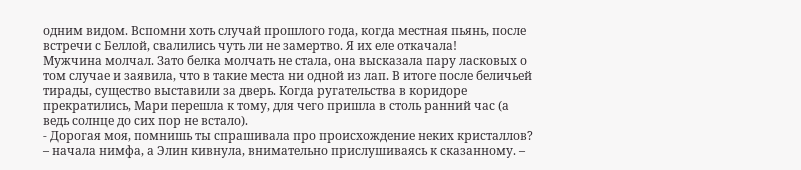одним видом. Вспомни хоть случай прошлого года, когда местная пьянь, после встречи с Беллой, свалились чуть ли не замертво. Я их еле откачала!
Мужчина молчал. Зато белка молчать не стала, она высказала пару ласковых о том случае и заявила, что в такие места ни одной из лап. В итоге после беличьей тирады, существо выставили за дверь. Когда ругательства в коридоре прекратились, Мари перешла к тому, для чего пришла в столь ранний час (а ведь солнце до сих пор не встало).
- Дорогая моя, помнишь ты спрашивала про происхождение неких кристаллов? – начала нимфа, а Элин кивнула, внимательно прислушиваясь к сказанному. –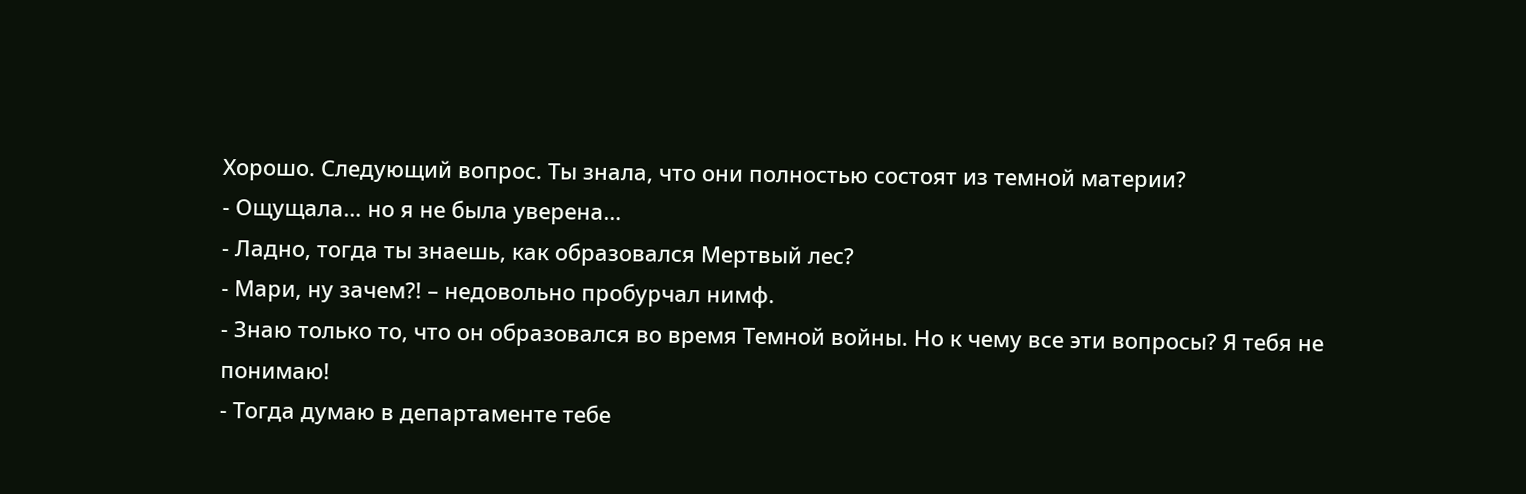Хорошо. Следующий вопрос. Ты знала, что они полностью состоят из темной материи?
- Ощущала… но я не была уверена…
- Ладно, тогда ты знаешь, как образовался Мертвый лес?
- Мари, ну зачем?! – недовольно пробурчал нимф.
- Знаю только то, что он образовался во время Темной войны. Но к чему все эти вопросы? Я тебя не понимаю!
- Тогда думаю в департаменте тебе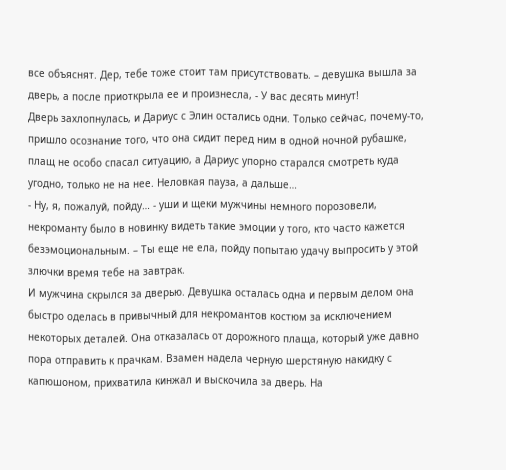все объяснят. Дер, тебе тоже стоит там присутствовать. – девушка вышла за дверь, а после приоткрыла ее и произнесла, - У вас десять минут!
Дверь захлопнулась, и Дариус с Элин остались одни. Только сейчас, почему-то, пришло осознание того, что она сидит перед ним в одной ночной рубашке, плащ не особо спасал ситуацию, а Дариус упорно старался смотреть куда угодно, только не на нее. Неловкая пауза, а дальше…
- Ну, я, пожалуй, пойду… - уши и щеки мужчины немного порозовели, некроманту было в новинку видеть такие эмоции у того, кто часто кажется безэмоциональным. – Ты еще не ела, пойду попытаю удачу выпросить у этой злючки время тебе на завтрак.
И мужчина скрылся за дверью. Девушка осталась одна и первым делом она быстро оделась в привычный для некромантов костюм за исключением некоторых деталей. Она отказалась от дорожного плаща, который уже давно пора отправить к прачкам. Взамен надела черную шерстяную накидку с капюшоном, прихватила кинжал и выскочила за дверь. На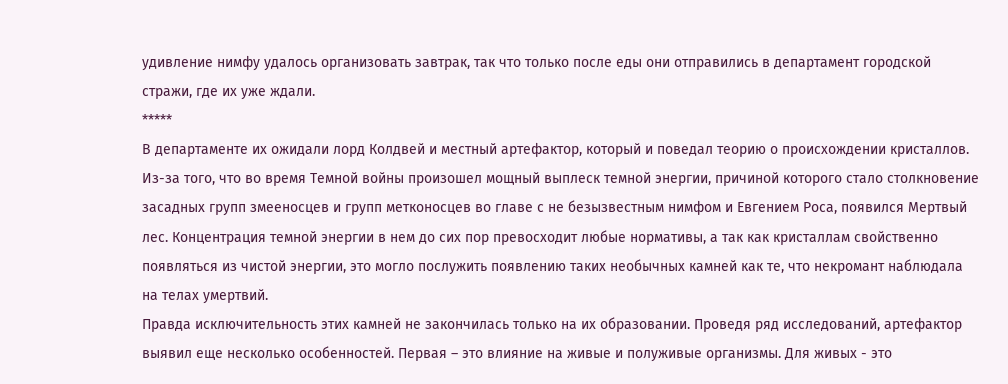удивление нимфу удалось организовать завтрак, так что только после еды они отправились в департамент городской стражи, где их уже ждали.
*****
В департаменте их ожидали лорд Колдвей и местный артефактор, который и поведал теорию о происхождении кристаллов. Из-за того, что во время Темной войны произошел мощный выплеск темной энергии, причиной которого стало столкновение засадных групп змееносцев и групп метконосцев во главе с не безызвестным нимфом и Евгением Роса, появился Мертвый лес. Концентрация темной энергии в нем до сих пор превосходит любые нормативы, а так как кристаллам свойственно появляться из чистой энергии, это могло послужить появлению таких необычных камней как те, что некромант наблюдала на телах умертвий.
Правда исключительность этих камней не закончилась только на их образовании. Проведя ряд исследований, артефактор выявил еще несколько особенностей. Первая – это влияние на живые и полуживые организмы. Для живых - это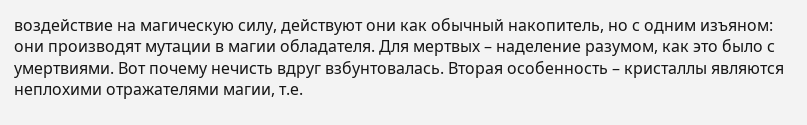воздействие на магическую силу, действуют они как обычный накопитель, но с одним изъяном: они производят мутации в магии обладателя. Для мертвых – наделение разумом, как это было с умертвиями. Вот почему нечисть вдруг взбунтовалась. Вторая особенность – кристаллы являются неплохими отражателями магии, т.е.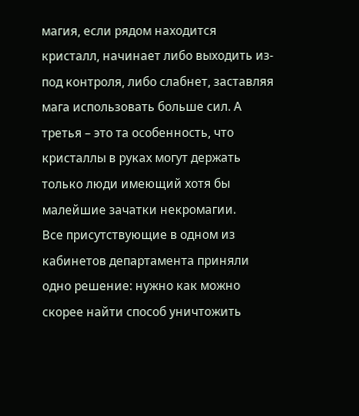магия, если рядом находится кристалл, начинает либо выходить из-под контроля, либо слабнет, заставляя мага использовать больше сил. А третья – это та особенность, что кристаллы в руках могут держать только люди имеющий хотя бы малейшие зачатки некромагии.
Все присутствующие в одном из кабинетов департамента приняли одно решение: нужно как можно скорее найти способ уничтожить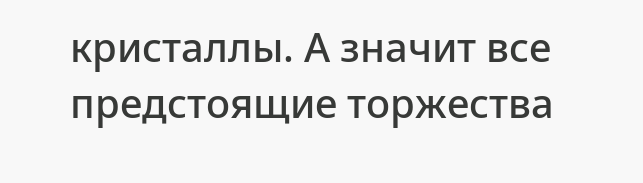кристаллы. А значит все предстоящие торжества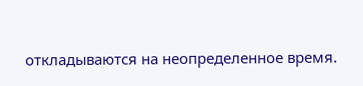откладываются на неопределенное время.